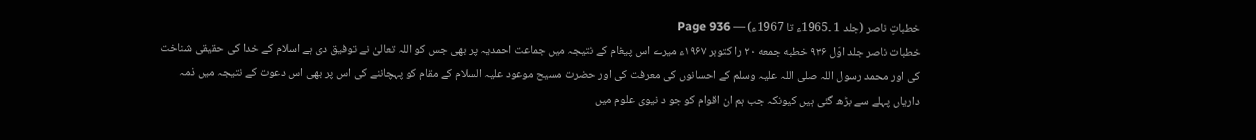خطباتِ ناصر (جلد 1 ۔1965ء تا 1967ء) — Page 936
خطبات ناصر جلد اوّل ۹۳۶ خطبه جمعه ۲۰ را کتوبر ۱۹۶۷ء میرے اس پیغام کے نتیجہ میں جماعت احمدیہ پر بھی جس کو اللہ تعالیٰ نے توفیق دی ہے اسلام کے خدا کی حقیقی شناخت کی اور محمد رسول اللہ صلی اللہ علیہ وسلم کے احسانوں کی معرفت کی اور حضرت مسیح موعود علیہ السلام کے مقام کو پہچاننے کی اس پر بھی اس دعوت کے نتیجہ میں ذمہ داریاں پہلے سے بڑھ گئی ہیں کیونکہ جب ہم ان اقوام کو جو د نیوی علوم میں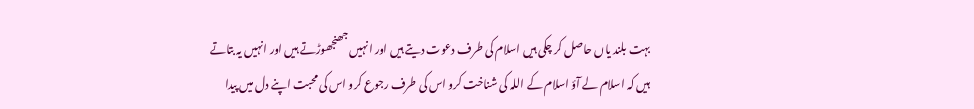بہت بلند یاں حاصل کر چکی ہیں اسلام کی طرف دعوت دیتے ہیں اور انہیں جھنجھوڑتے ہیں اور انہیں یہ بتاتے ہیں کہ اسلام لے آؤ اسلام کے اللہ کی شناخت کرو اس کی طرف رجوع کرو اس کی محبت اپنے دل میں پیدا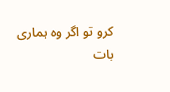کرو تو اگر وہ ہماری بات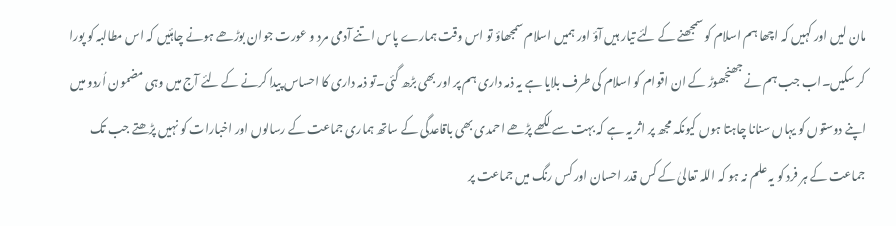مان لیں اور کہیں کہ اچھا ہم اسلام کو سمجھنے کے لئے تیار ہیں آؤ اور ہمیں اسلام سمجھاؤ تو اس وقت ہمارے پاس اتنے آدمی مرد و عورت جوان بوڑھے ہونے چاہئیں کہ اس مطالبہ کو پورا کر سکیں۔اب جب ہم نے جھنجھوڑ کے ان اقوام کو اسلام کی طرف بلایا ہے یہ ذمہ داری ہم پر اور بھی بڑھ گئی۔تو ذمہ داری کا احساس پیدا کرنے کے لئے آج میں وہی مضمون اُردو میں اپنے دوستوں کو یہاں سنانا چاہتا ہوں کیونکہ مجھ پر اثر یہ ہے کہ بہت سے لکھے پڑھے احمدی بھی باقاعدگی کے ساتھ ہماری جماعت کے رسالوں اور اخبارات کو نہیں پڑھتے جب تک جماعت کے ہر فرد کو یہ علم نہ ہو کہ اللہ تعالیٰ کے کس قدر احسان اور کس رنگ میں جماعت پر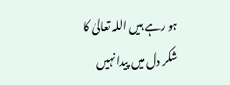ہو رہے ہیں اللہ تعالیٰ کا شکر دل میں پیدا نہیں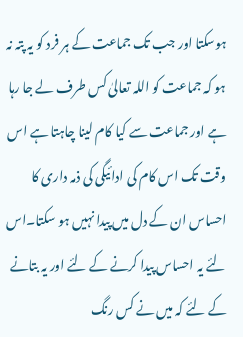ہوسکتا اور جب تک جماعت کے ہر فرد کو یہ پتہ نہ ہو کہ جماعت کو اللہ تعالیٰ کس طرف لے جا رہا ہے اور جماعت سے کیا کام لینا چاہتا ہے اس وقت تک اس کام کی ادائیگی کی ذمہ داری کا احساس ان کے دل میں پیدا نہیں ہو سکتا۔اس لئے یہ احساس پیدا کرنے کے لئے اور یہ بتانے کے لئے کہ میں نے کس رنگ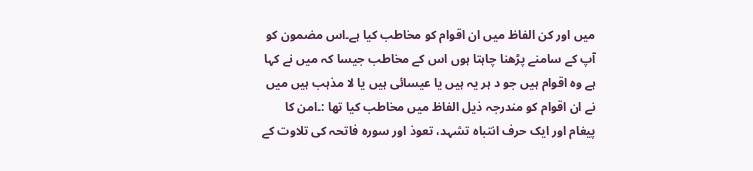میں اور کن الفاظ میں ان اقوام کو مخاطب کیا ہے۔اس مضمون کو آپ کے سامنے پڑھنا چاہتا ہوں اس کے مخاطب جیسا کہ میں نے کہا ہے وہ اقوام ہیں جو د ہر یہ ہیں یا عیسائی ہیں یا لا مذہب ہیں میں نے ان اقوام کو مندرجہ ذیل الفاظ میں مخاطب کیا تھا :۔امن کا پیغام اور ایک حرف انتباہ تشہد، تعوذ اور سورہ فاتحہ کی تلاوت کے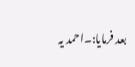بعد فرمایا:۔احمد یہ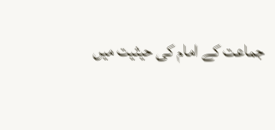جماعت کے امام کی حیثیت میں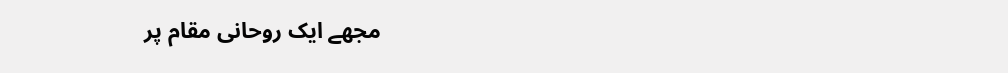مجھے ایک روحانی مقام پر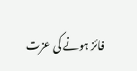فائز ہونے کی عزت